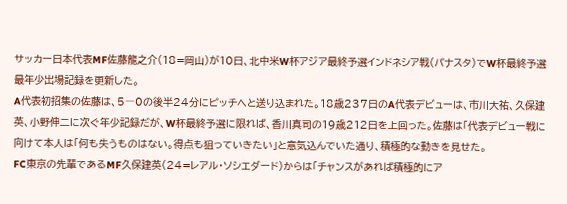サッカー日本代表MF佐藤龍之介(18=岡山)が10日、北中米W杯アジア最終予選インドネシア戦(パナスタ)でW杯最終予選最年少出場記録を更新した。
A代表初招集の佐藤は、5―0の後半24分にピッチへと送り込まれた。18歳237日のA代表デビューは、市川大祐、久保建英、小野伸二に次ぐ年少記録だが、W杯最終予選に限れば、香川真司の19歳212日を上回った。佐藤は「代表デビュー戦に向けて本人は「何も失うものはない。得点も狙っていきたい」と意気込んでいた通り、積極的な動きを見せた。
FC東京の先輩であるMF久保建英(24=レアル・ソシエダード)からは「チャンスがあれば積極的にア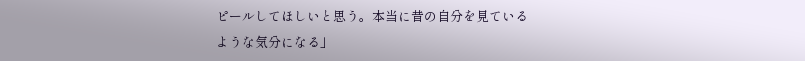ピールしてほしいと思う。本当に昔の自分を見ているような気分になる」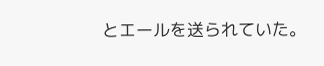とエールを送られていた。